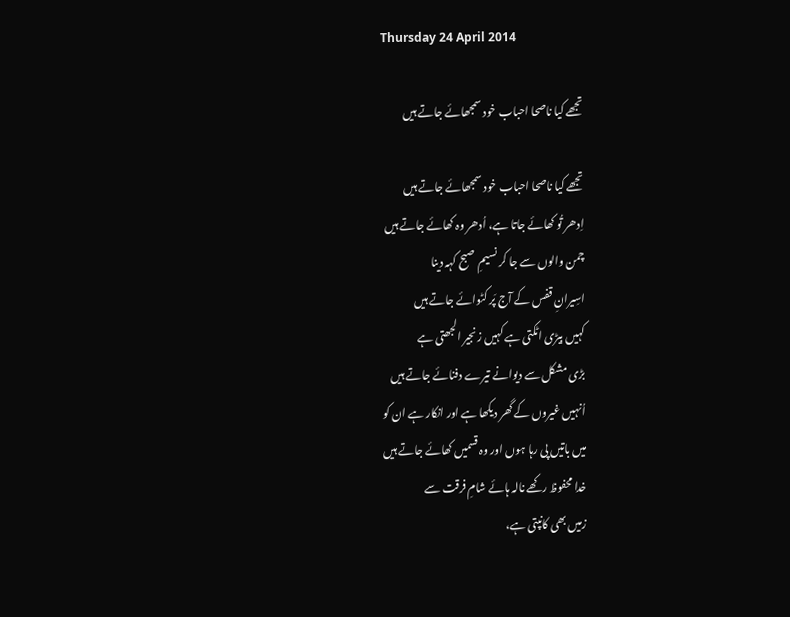Thursday 24 April 2014

تجھے کیا ناصحا احباب خود سمجھائے جاتے ہیں

تجھے کیا ناصحا احباب خود سمجھائے جاتے ہیں
اِدھر تُو کھائے جاتا ہے، اُدھر وہ کھائے جاتے ہیں
چمن والوں سے جا کر نسیمِ صبح کہہ دینا
اسِیرانِ قفس کے آج پَر کٹوائے جاتے ہیں
کہیں بیڑی اٹکتی ہے کہیں زنجیر الجھتی ہے
بڑی مشکل سے دیوانے تیرے دفنائے جاتے ہیں
اُنہیں غیروں کے گھر دیکھا ہے اور انکار ہے ان کو
میں باتیں پی رہا ہوں اور وہ قسمیں کھائے جاتے ہیں
خدا محفوظ رکھے نالہ ہائے شامِ فرقت سے
زمیں بھی کانپتی ہے،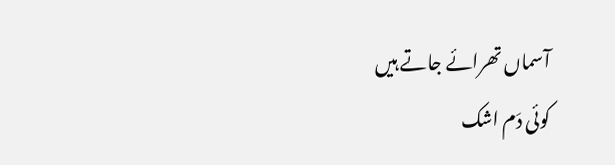آسماں تھرائے جاتے ہیں
کوئی دَم اشک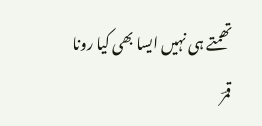تھمتے ہی نہیں ایسا بھی کیا رونا
قمرؔ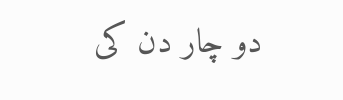دو چار دن کی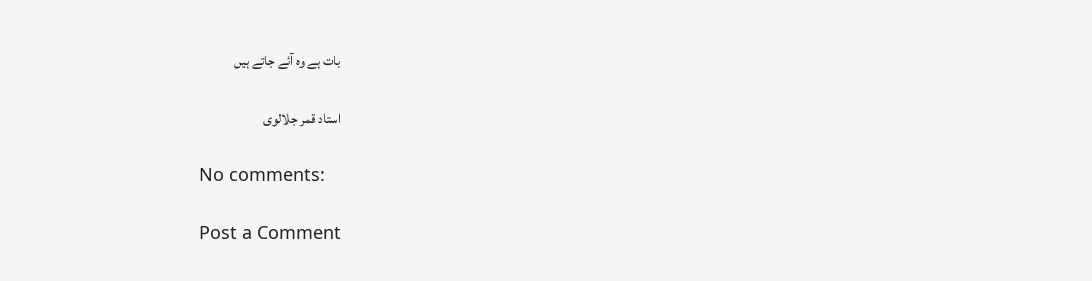بات ہے وہ آئے جاتے ہیں

استاد قمر جلالوی

No comments:

Post a Comment